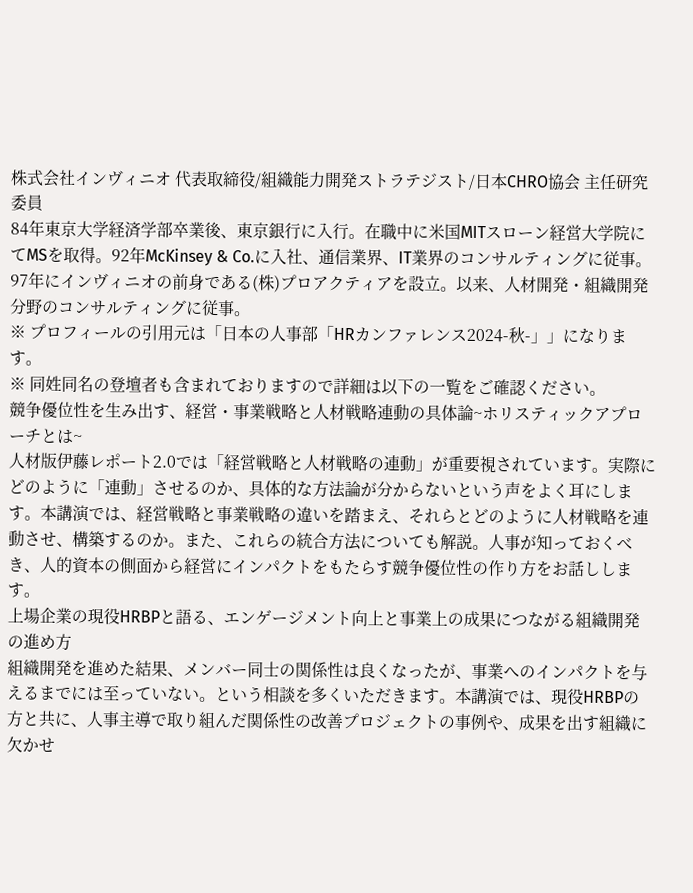株式会社インヴィニオ 代表取締役/組織能力開発ストラテジスト/日本CHRO協会 主任研究委員
84年東京大学経済学部卒業後、東京銀行に入行。在職中に米国MITスローン経営大学院にてMSを取得。92年McKinsey & Co.に入社、通信業界、IT業界のコンサルティングに従事。97年にインヴィニオの前身である(株)プロアクティアを設立。以来、人材開発・組織開発分野のコンサルティングに従事。
※ プロフィールの引用元は「日本の人事部「HRカンファレンス2024-秋-」」になります。
※ 同姓同名の登壇者も含まれておりますので詳細は以下の一覧をご確認ください。
競争優位性を生み出す、経営・事業戦略と人材戦略連動の具体論~ホリスティックアプローチとは~
人材版伊藤レポート2.0では「経営戦略と人材戦略の連動」が重要視されています。実際にどのように「連動」させるのか、具体的な方法論が分からないという声をよく耳にします。本講演では、経営戦略と事業戦略の違いを踏まえ、それらとどのように人材戦略を連動させ、構築するのか。また、これらの統合方法についても解説。人事が知っておくべき、人的資本の側面から経営にインパクトをもたらす競争優位性の作り方をお話しします。
上場企業の現役HRBPと語る、エンゲージメント向上と事業上の成果につながる組織開発の進め方
組織開発を進めた結果、メンバー同士の関係性は良くなったが、事業へのインパクトを与えるまでには至っていない。という相談を多くいただきます。本講演では、現役HRBPの方と共に、人事主導で取り組んだ関係性の改善プロジェクトの事例や、成果を出す組織に欠かせ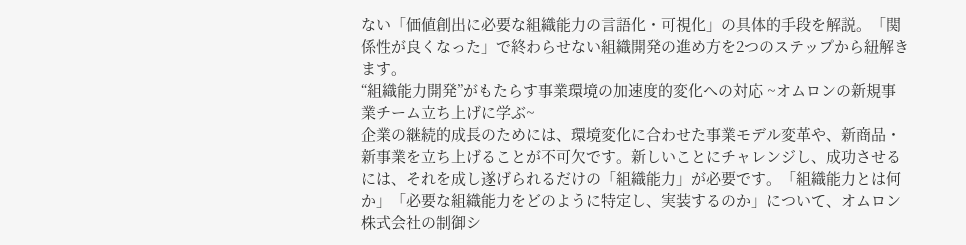ない「価値創出に必要な組織能力の言語化・可視化」の具体的手段を解説。「関係性が良くなった」で終わらせない組織開発の進め方を2つのステップから紐解きます。
“組織能力開発”がもたらす事業環境の加速度的変化への対応 ~オムロンの新規事業チーム立ち上げに学ぶ~
企業の継続的成長のためには、環境変化に合わせた事業モデル変革や、新商品・新事業を立ち上げることが不可欠です。新しいことにチャレンジし、成功させるには、それを成し遂げられるだけの「組織能力」が必要です。「組織能力とは何か」「必要な組織能力をどのように特定し、実装するのか」について、オムロン株式会社の制御シ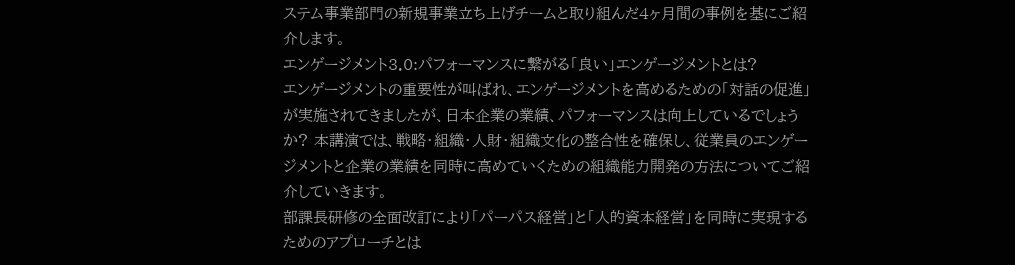ステム事業部門の新規事業立ち上げチームと取り組んだ4ヶ月間の事例を基にご紹介します。
エンゲージメント3.0:パフォーマンスに繋がる「良い」エンゲージメントとは?
エンゲージメントの重要性が叫ばれ、エンゲージメントを高めるための「対話の促進」が実施されてきましたが、日本企業の業績、パフォーマンスは向上しているでしょうか? 本講演では、戦略・組織・人財・組織文化の整合性を確保し、従業員のエンゲージメントと企業の業績を同時に高めていくための組織能力開発の方法についてご紹介していきます。
部課長研修の全面改訂により「パーパス経営」と「人的資本経営」を同時に実現するためのアプローチとは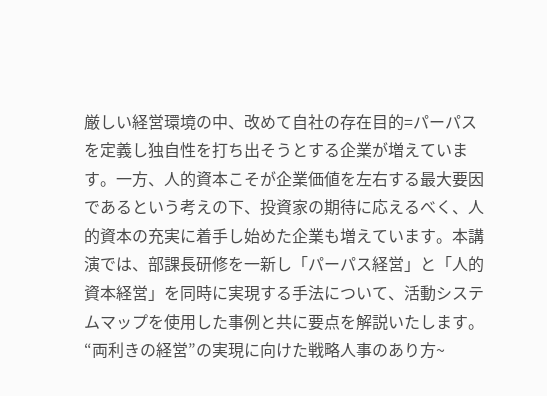厳しい経営環境の中、改めて自社の存在目的=パーパスを定義し独自性を打ち出そうとする企業が増えています。一方、人的資本こそが企業価値を左右する最大要因であるという考えの下、投資家の期待に応えるべく、人的資本の充実に着手し始めた企業も増えています。本講演では、部課長研修を一新し「パーパス経営」と「人的資本経営」を同時に実現する手法について、活動システムマップを使用した事例と共に要点を解説いたします。
“両利きの経営”の実現に向けた戦略人事のあり方~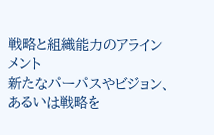戦略と組織能力のアラインメント
新たなパーパスやビジョン、あるいは戦略を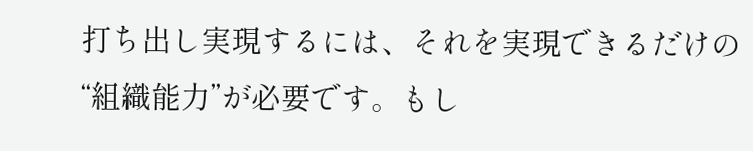打ち出し実現するには、それを実現できるだけの“組織能力”が必要です。もし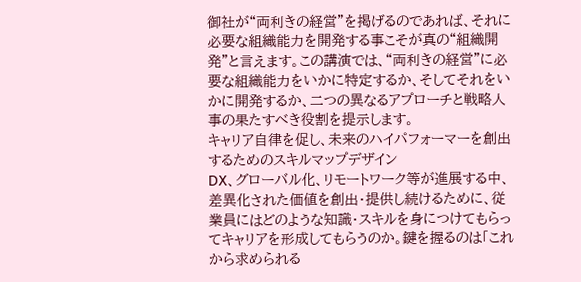御社が“両利きの経営”を掲げるのであれば、それに必要な組織能力を開発する事こそが真の“組織開発”と言えます。この講演では、“両利きの経営”に必要な組織能力をいかに特定するか、そしてそれをいかに開発するか、二つの異なるアプローチと戦略人事の果たすべき役割を提示します。
キャリア自律を促し、未来のハイパフォーマーを創出するためのスキルマップデザイン
DX、グローバル化、リモートワーク等が進展する中、差異化された価値を創出・提供し続けるために、従業員にはどのような知識・スキルを身につけてもらってキャリアを形成してもらうのか。鍵を握るのは「これから求められる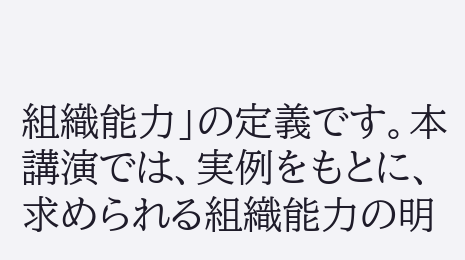組織能力」の定義です。本講演では、実例をもとに、求められる組織能力の明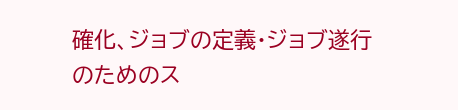確化、ジョブの定義・ジョブ遂行のためのス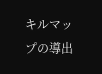キルマップの導出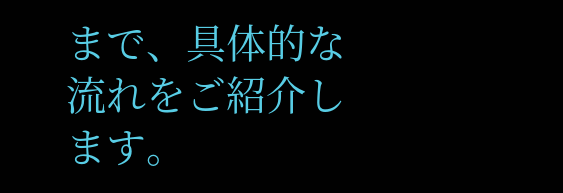まで、具体的な流れをご紹介します。